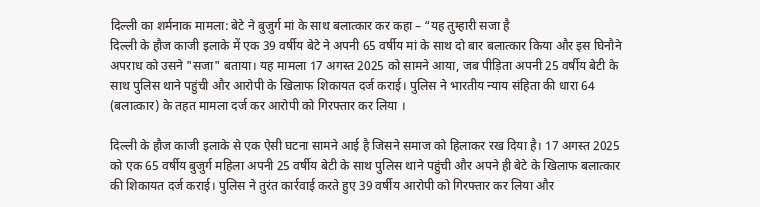दिल्ली का शर्मनाक मामला: बेटे ने बुजुर्ग मां के साथ बलात्कार कर कहा – “यह तुम्हारी सजा है
दिल्ली के हौज काजी इलाके में एक 39 वर्षीय बेटे ने अपनी 65 वर्षीय मां के साथ दो बार बलात्कार किया और इस घिनौने अपराध को उसने "सजा" बताया। यह मामला 17 अगस्त 2025 को सामने आया, जब पीड़िता अपनी 25 वर्षीय बेटी के साथ पुलिस थाने पहुंची और आरोपी के खिलाफ शिकायत दर्ज कराई। पुलिस ने भारतीय न्याय संहिता की धारा 64 (बलात्कार) के तहत मामला दर्ज कर आरोपी को गिरफ्तार कर लिया ।

दिल्ली के हौज काजी इलाके से एक ऐसी घटना सामने आई है जिसने समाज को हिलाकर रख दिया है। 17 अगस्त 2025 को एक 65 वर्षीय बुजुर्ग महिला अपनी 25 वर्षीय बेटी के साथ पुलिस थाने पहुंची और अपने ही बेटे के खिलाफ बलात्कार की शिकायत दर्ज कराई। पुलिस ने तुरंत कार्रवाई करते हुए 39 वर्षीय आरोपी को गिरफ्तार कर लिया और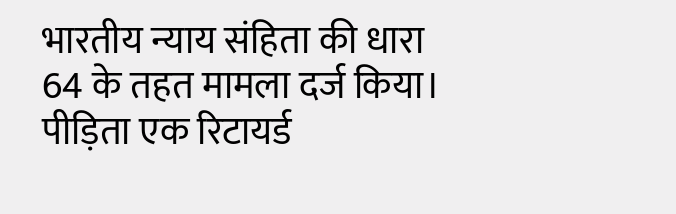भारतीय न्याय संहिता की धारा 64 के तहत मामला दर्ज किया।
पीड़िता एक रिटायर्ड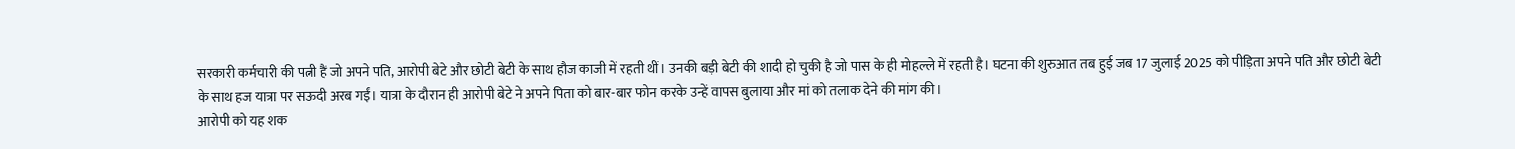सरकारी कर्मचारी की पत्नी हैं जो अपने पति, आरोपी बेटे और छोटी बेटी के साथ हौज काजी में रहती थीं। उनकी बड़ी बेटी की शादी हो चुकी है जो पास के ही मोहल्ले में रहती है। घटना की शुरुआत तब हुई जब 17 जुलाई 2025 को पीड़िता अपने पति और छोटी बेटी के साथ हज यात्रा पर सऊदी अरब गईं। यात्रा के दौरान ही आरोपी बेटे ने अपने पिता को बार-बार फोन करके उन्हें वापस बुलाया और मां को तलाक देने की मांग की।
आरोपी को यह शक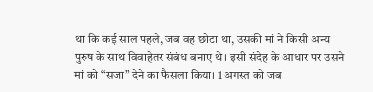था कि कई साल पहले, जब वह छोटा था, उसकी मां ने किसी अन्य पुरुष के साथ विवाहेतर संबंध बनाए थे। इसी संदेह के आधार पर उसने मां को “सजा” देने का फैसला किया। 1 अगस्त को जब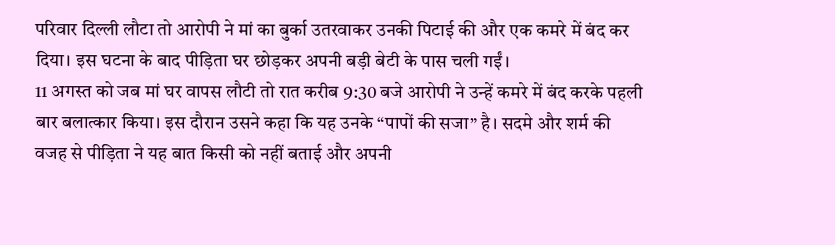परिवार दिल्ली लौटा तो आरोपी ने मां का बुर्का उतरवाकर उनकी पिटाई की और एक कमरे में बंद कर दिया। इस घटना के बाद पीड़िता घर छोड़कर अपनी बड़ी बेटी के पास चली गईं।
11 अगस्त को जब मां घर वापस लौटी तो रात करीब 9:30 बजे आरोपी ने उन्हें कमरे में बंद करके पहली बार बलात्कार किया। इस दौरान उसने कहा कि यह उनके “पापों की सजा” है। सदमे और शर्म की वजह से पीड़िता ने यह बात किसी को नहीं बताई और अपनी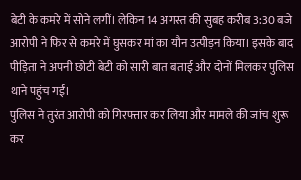बेटी के कमरे में सोने लगीं। लेकिन 14 अगस्त की सुबह करीब 3:30 बजे आरोपी ने फिर से कमरे में घुसकर मां का यौन उत्पीड़न किया। इसके बाद पीड़िता ने अपनी छोटी बेटी को सारी बात बताई और दोनों मिलकर पुलिस थाने पहुंच गईं।
पुलिस ने तुरंत आरोपी को गिरफ्तार कर लिया और मामले की जांच शुरू कर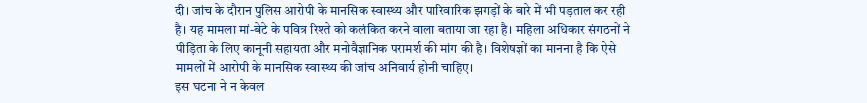दी। जांच के दौरान पुलिस आरोपी के मानसिक स्वास्थ्य और पारिवारिक झगड़ों के बारे में भी पड़ताल कर रही है। यह मामला मां-बेटे के पवित्र रिश्ते को कलंकित करने वाला बताया जा रहा है। महिला अधिकार संगठनों ने पीड़िता के लिए कानूनी सहायता और मनोवैज्ञानिक परामर्श की मांग की है। विशेषज्ञों का मानना है कि ऐसे मामलों में आरोपी के मानसिक स्वास्थ्य की जांच अनिवार्य होनी चाहिए।
इस घटना ने न केवल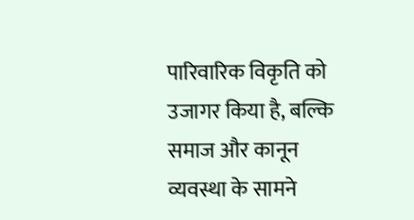पारिवारिक विकृति को उजागर किया है, बल्कि समाज और कानून व्यवस्था के सामने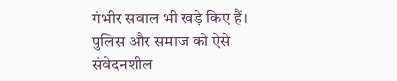गंभीर सवाल भी खड़े किए हैं। पुलिस और समाज को ऐसे संवेदनशील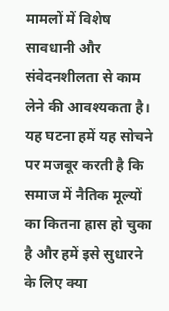मामलों में विशेष सावधानी और संवेदनशीलता से काम लेने की आवश्यकता है। यह घटना हमें यह सोचने पर मजबूर करती है कि समाज में नैतिक मूल्यों का कितना ह्रास हो चुका है और हमें इसे सुधारने के लिए क्या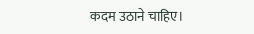कदम उठाने चाहिए।